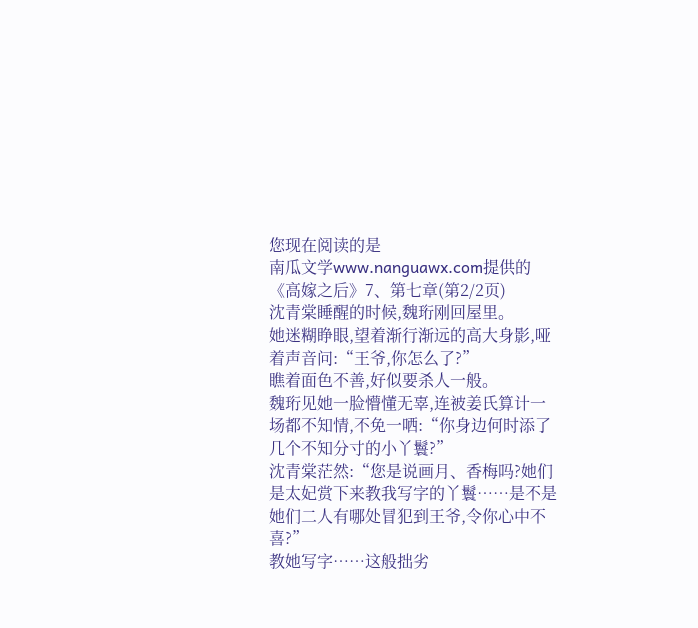您现在阅读的是
南瓜文学www.nanguawx.com提供的《高嫁之后》7、第七章(第2/2页)
沈青棠睡醒的时候,魏珩刚回屋里。
她迷糊睁眼,望着渐行渐远的高大身影,哑着声音问:“王爷,你怎么了?”
瞧着面色不善,好似要杀人一般。
魏珩见她一脸懵懂无辜,连被姜氏算计一场都不知情,不免一哂:“你身边何时添了几个不知分寸的小丫鬟?”
沈青棠茫然:“您是说画月、香梅吗?她们是太妃赏下来教我写字的丫鬟……是不是她们二人有哪处冒犯到王爷,令你心中不喜?”
教她写字……这般拙劣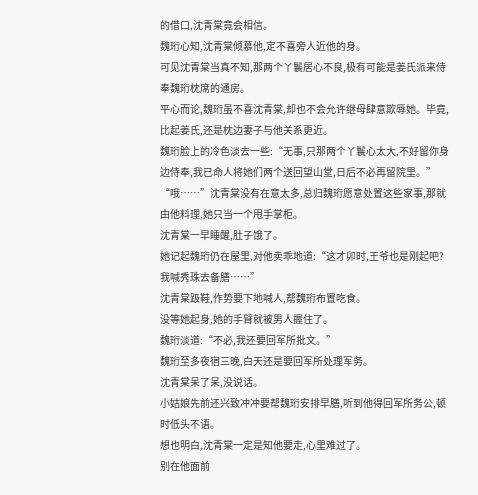的借口,沈青棠竟会相信。
魏珩心知,沈青棠倾慕他,定不喜旁人近他的身。
可见沈青棠当真不知,那两个丫鬟居心不良,极有可能是姜氏派来侍奉魏珩枕席的通房。
平心而论,魏珩虽不喜沈青棠,却也不会允许继母肆意欺辱她。毕竟,比起姜氏,还是枕边妻子与他关系更近。
魏珩脸上的冷色淡去一些:“无事,只那两个丫鬟心太大,不好留你身边侍奉,我已命人将她们两个送回望山堂,日后不必再留院里。”
“哦……”沈青棠没有在意太多,总归魏珩愿意处置这些家事,那就由他料理,她只当一个甩手掌柜。
沈青棠一早睡醒,肚子饿了。
她记起魏珩仍在屋里,对他卖乖地道:“这才卯时,王爷也是刚起吧?我喊秀珠去备膳……”
沈青棠趿鞋,作势要下地喊人,帮魏珩布置吃食。
没等她起身,她的手臂就被男人握住了。
魏珩淡道:“不必,我还要回军所批文。”
魏珩至多夜宿三晚,白天还是要回军所处理军务。
沈青棠呆了呆,没说话。
小姑娘先前还兴致冲冲要帮魏珩安排早膳,听到他得回军所务公,顿时低头不语。
想也明白,沈青棠一定是知他要走,心里难过了。
别在他面前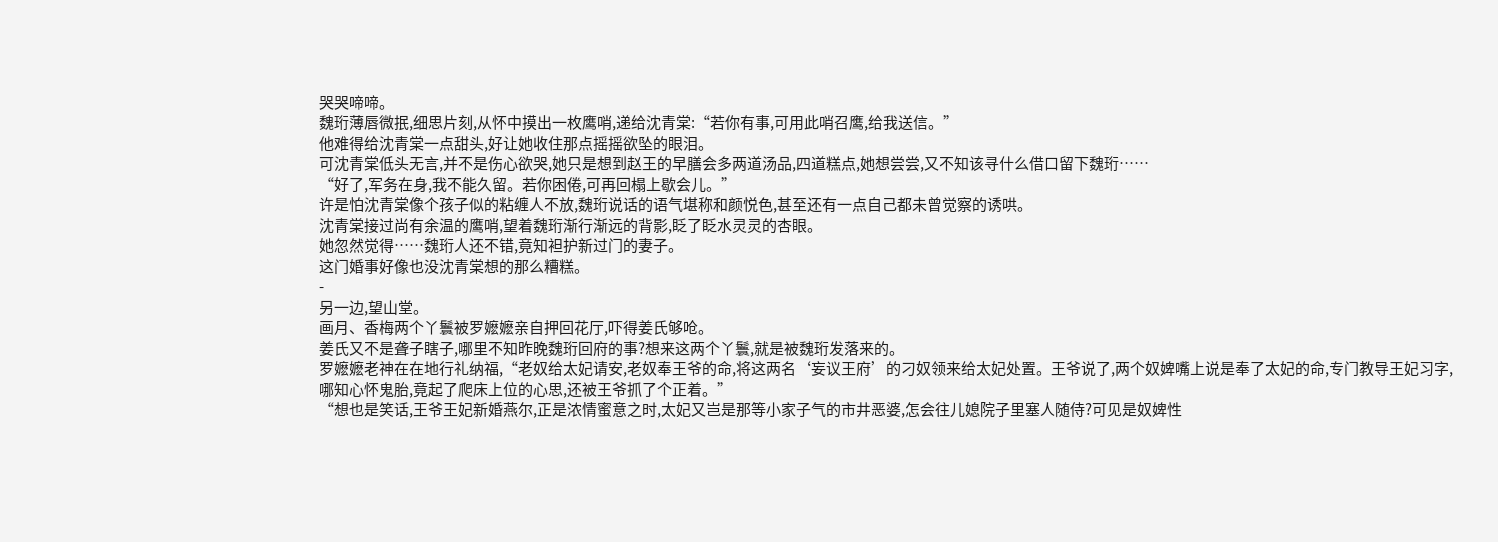哭哭啼啼。
魏珩薄唇微抿,细思片刻,从怀中摸出一枚鹰哨,递给沈青棠:“若你有事,可用此哨召鹰,给我送信。”
他难得给沈青棠一点甜头,好让她收住那点摇摇欲坠的眼泪。
可沈青棠低头无言,并不是伤心欲哭,她只是想到赵王的早膳会多两道汤品,四道糕点,她想尝尝,又不知该寻什么借口留下魏珩……
“好了,军务在身,我不能久留。若你困倦,可再回榻上歇会儿。”
许是怕沈青棠像个孩子似的粘缠人不放,魏珩说话的语气堪称和颜悦色,甚至还有一点自己都未曾觉察的诱哄。
沈青棠接过尚有余温的鹰哨,望着魏珩渐行渐远的背影,眨了眨水灵灵的杏眼。
她忽然觉得……魏珩人还不错,竟知袒护新过门的妻子。
这门婚事好像也没沈青棠想的那么糟糕。
-
另一边,望山堂。
画月、香梅两个丫鬟被罗嬷嬷亲自押回花厅,吓得姜氏够呛。
姜氏又不是聋子瞎子,哪里不知昨晚魏珩回府的事?想来这两个丫鬟,就是被魏珩发落来的。
罗嬷嬷老神在在地行礼纳福,“老奴给太妃请安,老奴奉王爷的命,将这两名‘妄议王府’的刁奴领来给太妃处置。王爷说了,两个奴婢嘴上说是奉了太妃的命,专门教导王妃习字,哪知心怀鬼胎,竟起了爬床上位的心思,还被王爷抓了个正着。”
“想也是笑话,王爷王妃新婚燕尔,正是浓情蜜意之时,太妃又岂是那等小家子气的市井恶婆,怎会往儿媳院子里塞人随侍?可见是奴婢性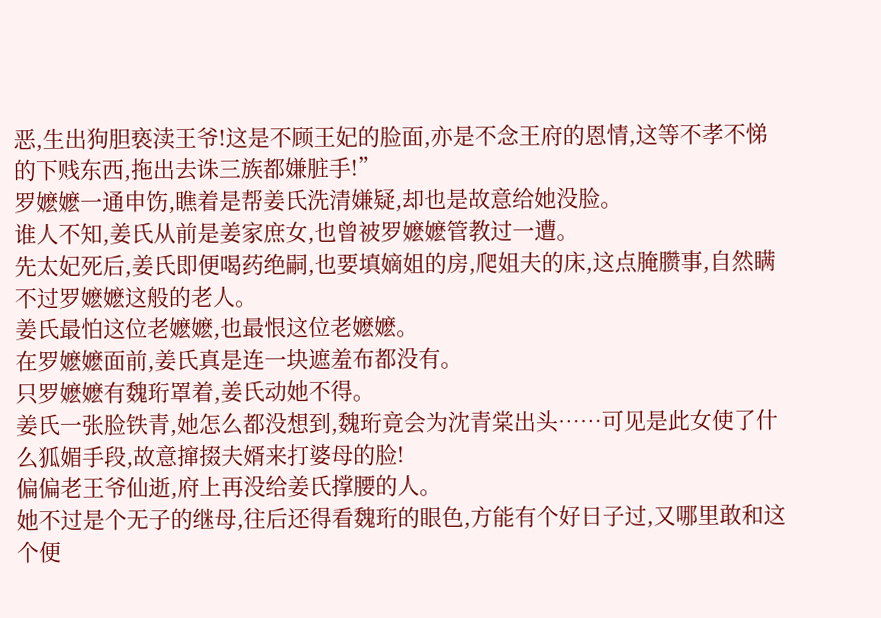恶,生出狗胆亵渎王爷!这是不顾王妃的脸面,亦是不念王府的恩情,这等不孝不悌的下贱东西,拖出去诛三族都嫌脏手!”
罗嬷嬷一通申饬,瞧着是帮姜氏洗清嫌疑,却也是故意给她没脸。
谁人不知,姜氏从前是姜家庶女,也曾被罗嬷嬷管教过一遭。
先太妃死后,姜氏即便喝药绝嗣,也要填嫡姐的房,爬姐夫的床,这点腌臜事,自然瞒不过罗嬷嬷这般的老人。
姜氏最怕这位老嬷嬷,也最恨这位老嬷嬷。
在罗嬷嬷面前,姜氏真是连一块遮羞布都没有。
只罗嬷嬷有魏珩罩着,姜氏动她不得。
姜氏一张脸铁青,她怎么都没想到,魏珩竟会为沈青棠出头……可见是此女使了什么狐媚手段,故意撺掇夫婿来打婆母的脸!
偏偏老王爷仙逝,府上再没给姜氏撑腰的人。
她不过是个无子的继母,往后还得看魏珩的眼色,方能有个好日子过,又哪里敢和这个便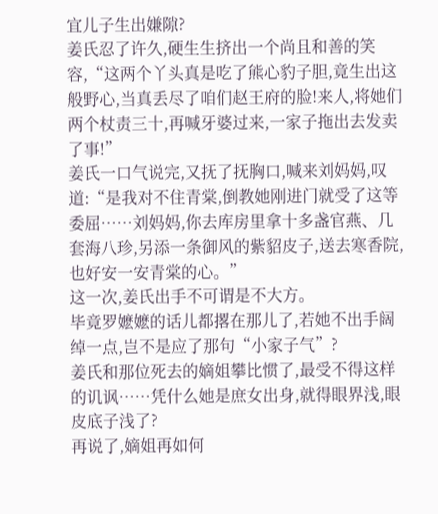宜儿子生出嫌隙?
姜氏忍了许久,硬生生挤出一个尚且和善的笑容,“这两个丫头真是吃了熊心豹子胆,竟生出这般野心,当真丢尽了咱们赵王府的脸!来人,将她们两个杖责三十,再喊牙婆过来,一家子拖出去发卖了事!”
姜氏一口气说完,又抚了抚胸口,喊来刘妈妈,叹道:“是我对不住青棠,倒教她刚进门就受了这等委屈……刘妈妈,你去库房里拿十多盏官燕、几套海八珍,另添一条御风的紫貂皮子,送去寒香院,也好安一安青棠的心。”
这一次,姜氏出手不可谓是不大方。
毕竟罗嬷嬷的话儿都撂在那儿了,若她不出手阔绰一点,岂不是应了那句“小家子气”?
姜氏和那位死去的嫡姐攀比惯了,最受不得这样的讥讽……凭什么她是庶女出身,就得眼界浅,眼皮底子浅了?
再说了,嫡姐再如何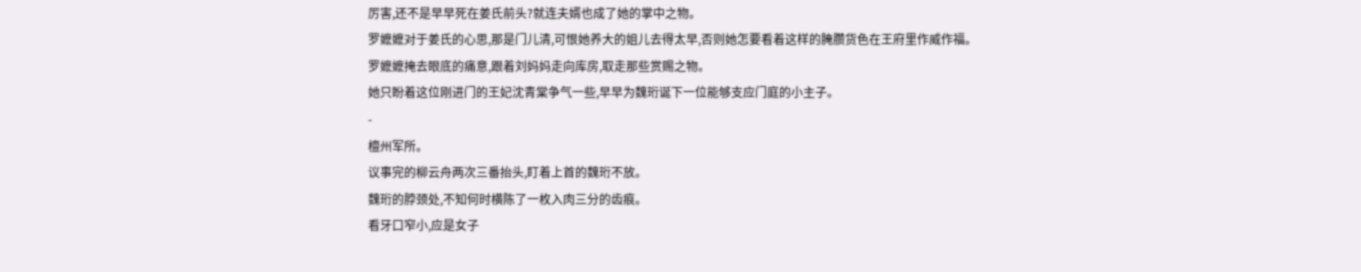厉害,还不是早早死在姜氏前头?就连夫婿也成了她的掌中之物。
罗嬷嬷对于姜氏的心思,那是门儿清,可恨她养大的姐儿去得太早,否则她怎要看着这样的腌臜货色在王府里作威作福。
罗嬷嬷掩去眼底的痛意,跟着刘妈妈走向库房,取走那些赏赐之物。
她只盼着这位刚进门的王妃沈青棠争气一些,早早为魏珩诞下一位能够支应门庭的小主子。
-
檀州军所。
议事完的柳云舟两次三番抬头,盯着上首的魏珩不放。
魏珩的脖颈处,不知何时横陈了一枚入肉三分的齿痕。
看牙口窄小,应是女子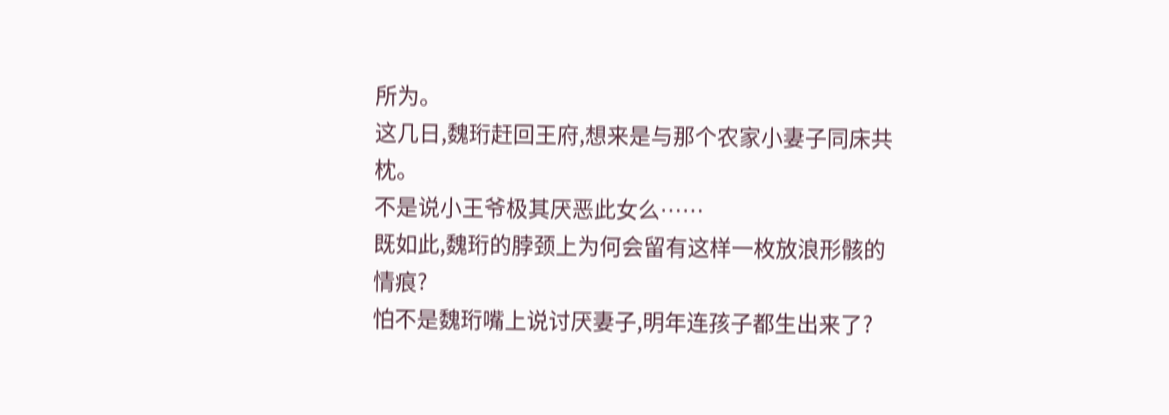所为。
这几日,魏珩赶回王府,想来是与那个农家小妻子同床共枕。
不是说小王爷极其厌恶此女么……
既如此,魏珩的脖颈上为何会留有这样一枚放浪形骸的情痕?
怕不是魏珩嘴上说讨厌妻子,明年连孩子都生出来了?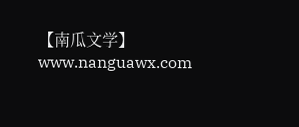【南瓜文学】www.nanguawx.com